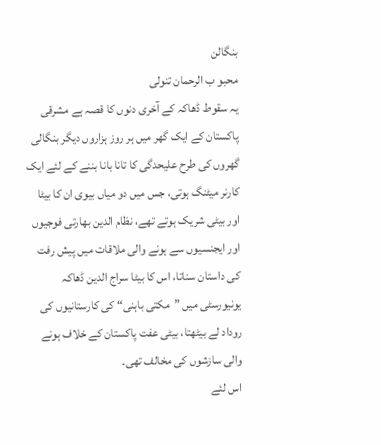بنگالن
محبو ب الرحمان تنولی
یہ سقوط ڈھاکہ کے آخری دنوں کا قصہ ہے مشرقی پاکستان کے ایک گھر میں ہر روز ہزاروں دیگر بنگالی گھروں کی طرح علیحدگی کا تانا بانا بننے کے لئے ایک کارنر میٹنگ ہوتی، جس میں دو میاں بیوی ان کا بیٹا اور بیٹی شریک ہوتے تھے، نظام الدین بھارتی فوجیوں اور ایجنسیوں سے ہونے والی ملاقات میں پیش رفت کی داستان سناتا، اس کا بیٹا سراج الدین ڈھاکہ یونیورسٹی میں ”مکتی باہنی“ کی کارستانیوں کی روداد لے بیٹھتا، بیٹی عفت پاکستان کے خلاف ہونے والی سازشوں کی مخالف تھی۔
اس لئے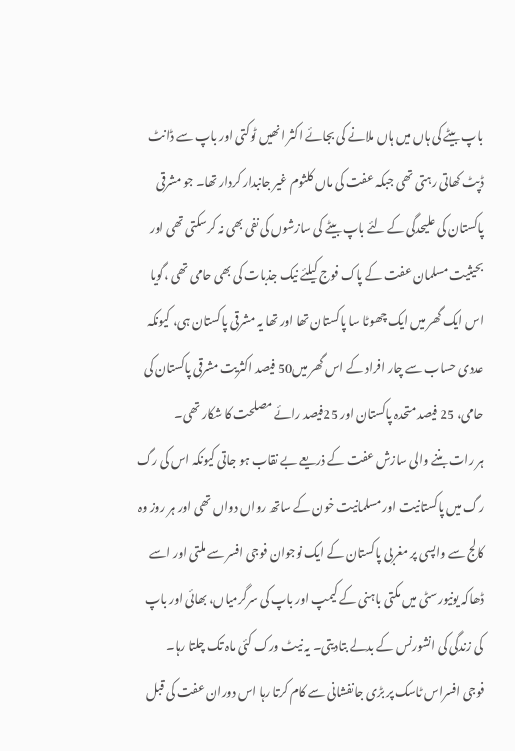باپ بیٹے کی ہاں میں ہاں ملانے کی بجائے اکثر انھیں ٹوکتی اور باپ سے ڈانٹ ڈپٹ کھاتی رہتی تھی جبکہ عفت کی ماں کلثوم غیر جانبدار کردار تھا۔ جو مشرقی پاکستان کی علیحدگی کے لئے باپ بیٹے کی سازشوں کی نفی بھی نہ کرسکتی تھی اور بحیثیت مسلمان عفت کے پاک فوج کیلئے نیک جذبات کی بھی حامی تھی ،گویا اس ایک گھر میں ایک چھوٹا سا پاکستان تھا اور تھا یہ مشرقی پاکستان ہی، کیونکہ عددی حساب سے چار افراد کے اس گھر میں50 فیصد اکثریت مشرقی پاکستان کی حامی، 25 فیصد متحدہ پاکستان اور 25فیصد رائے مصلحت کا شکار تھی۔
ہر رات بننے والی سازش عفت کے ذریعے بے نقاب ہو جاتی کیونکہ اس کی رگ رگ میں پاکستانیت اور مسلمانیت خون کے ساتھ رواں دواں تھی اور ہر روز وہ کالج سے واپسی پر مغربی پاکستان کے ایک نوجوان فوجی افسر سے ملتی اور اسے ڈھاکہ یونیورسٹی میں مکتی باہنی کے کیمپ اور باپ کی سرگرمیاں، بھائی اور باپ کی زندگی کی انشورنس کے بدلے بتادیتی۔ یہ نیٹ ورک کئی ماہ تک چلتا رہا۔
فوجی افسراس ٹاسک پر بڑی جانفشانی سے کام کرتا رہا اس دوران عفت کی قبل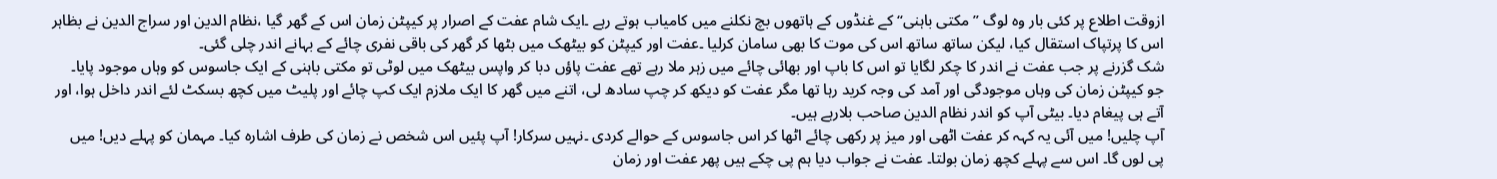ازوقت اطلاع پر کئی بار وہ لوگ ”مکتی باہنی“ کے غنڈوں کے ہاتھوں بچ نکلنے میں کامیاب ہوتے رہے ۔ایک شام عفت کے اصرار پر کیپٹن زمان اس کے گھر گیا ،نظام الدین اور سراج الدین نے بظاہر اس کا پرتپاک استقال کیا، لیکن ساتھ ساتھ اس کی موت کا بھی سامان کرلیا ۔عفت اور کیپٹن کو بیٹھک میں بٹھا کر گھر کی باقی نفری چائے کے بہانے اندر چلی گئی۔
شک گزرنے پر جب عفت نے اندر کا چکر لگایا تو اس کا باپ اور بھائی چائے میں زہر ملا رہے تھے عفت پاؤں دبا کر واپس بیٹھک میں لوٹی تو مکتی باہنی کے ایک جاسوس کو وہاں موجود پایا۔ جو کیپٹن زمان کی وہاں موجودگی اور آمد کی وجہ کرید رہا تھا مگر عفت کو دیکھ کر چپ سادھ لی، اتنے میں گھر کا ایک ملازم ایک کپ چائے اور پلیٹ میں کچھ بسکٹ لئے اندر داخل ہوا، اور آتے ہی پیغام دیا۔ بیٹی آپ کو اندر نظام الدین صاحب بلارہے ہیں۔
آپ چلیں! میں آئی یہ کہہ کر عفت اٹھی اور میز پر رکھی چائے اٹھا کر اس جاسوس کے حوالے کردی ۔نہیں سرکار! آپ پئیں اس شخص نے زمان کی طرف اشارہ کیا۔ مہمان کو پہلے دیں! میں پی لوں گا۔ اس سے پہلے کچھ زمان بولتا۔ عفت نے جواب دیا ہم پی چکے ہیں پھر عفت اور زمان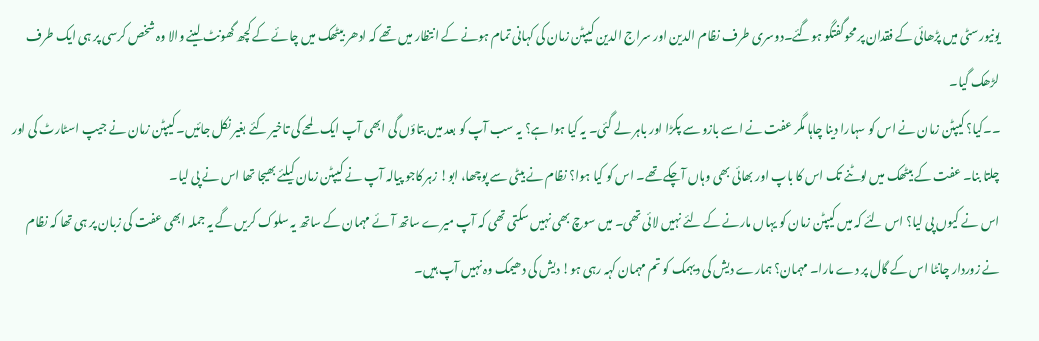یونیورسٹی میں پڑھائی کے فقدان پر محوگفتگو ہوگئے۔دوسری طرف نظام الدین اور سراج الدین کیپٹن زمان کی کہانی تمام ہونے کے انتظار میں تھے کہ ادھر بیٹھک میں چائے کے کچھ گھونٹ لینے والا وہ شخص کرسی پر ہی ایک طرف لڑھک گیا۔
۔۔کیا؟ کیپٹن زمان نے اس کو سہارا دینا چاہا مگر عفت نے اسے بازو سے پکڑا اور باہر لے گئی۔ یہ کیا ہوا ہے؟ یہ سب آپ کو بعد میں بتاؤں گی ابھی آپ ایک لمحے کی تاخیر کئے بغیر نکل جائیں۔ کیپٹن زمان نے جیپ اسٹارٹ کی اور چلتا بنا۔ عفت کے بیٹھک میں لوٹنے تک اس کا باپ اور بھائی بھی وہاں آچکے تھے۔ اس کو کیا ہوا؟ نظام نے بیٹی سے پوچھا، ابو! زہر کاجو پیالہ آپ نے کیپٹن زمان کیلئے بھیجا تھا اس نے پی لیا۔
اس نے کیوں پی لیا؟ اس لئے کہ میں کیپٹن زمان کو یہاں مارنے کے لئے نہیں لائی تھی۔ میں سوچ بھی نہیں سکتی تھی کہ آپ میرے ساتھ آئے مہمان کے ساتھ یہ سلوک کریں گے یہ جملہ ابھی عفت کی زبان پر ہی تھا کہ نظام نے زوردار چانٹا اس کے گال پر دے مارا۔ مہمان؟ ہمارے دیش کی دیہمک کو تم مہمان کہہ رہی ہو! دیش کی دھیمک وہ نہیں آپ ہیں۔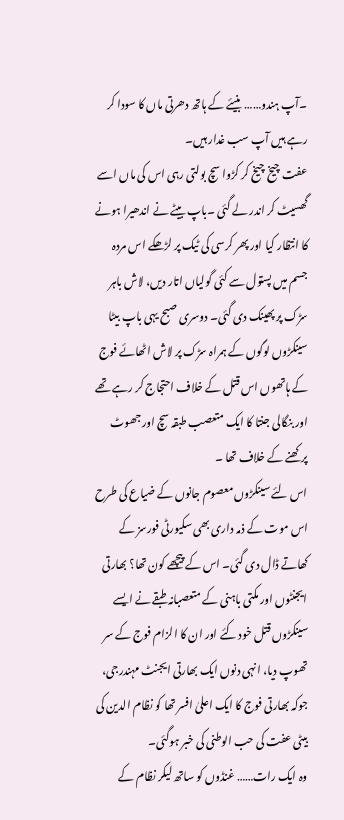۔آپ ہندو…… بنیئے کے ہاتھ دھرتی ماں کا سودا کر رہے ہیں آپ سب غدار ہیں۔
عفت چیخ چیخ کر کڑوا سچ بولتی رہی اس کی ماں اسے گھسیٹ کر اندر لے گئی ۔باپ بیٹے نے اندھیرا ہونے کا انتظار کیا اور پھر کرسی کی ٹیک پر لڑھکے اس مردہ جسم میں پستول سے کئی گولیاں اتار دیں، لاش باہر سڑک پر پھینک دی گئی۔ دوسری صبح یہی باپ بیٹا سینکڑوں لوگوں کے ہمراہ سڑک پر لاش اٹھائے فوج کے ہاتھوں اس قتل کے خلاف احتجاج کر رہے تھے اور بنگالی جنتا کا ایک متعصب طبقہ سچ اور جھوٹ پرکھنے کے خلاف تھا ۔
اس لئے سینکڑوں معصوم جانوں کے ضیاع کی طرح اس موت کے ذمہ داری بھی سکیورٹی فورسز کے کھاتے ڈال دی گئی۔ اس کے پیچھے کون تھا؟ بھارتی ایجنٹوں اور مکتی باہنی کے متعصبانہ طبقے نے ایسے سینکڑوں قتل خود کئے اور ان کا الزام فوج کے سر تھوپ دیا، انہی دنوں ایک بھارتی ایجنٹ مہندرجی، جوکہ بھارتی فوج کا ایک اعلیٰ افسر تھا کو نظام الدین کی بیٹی عفت کی حب الوطنی کی خبر ہوگئی۔
وہ ایک رات…… غنڈوں کو ساتھ لیکر نظام کے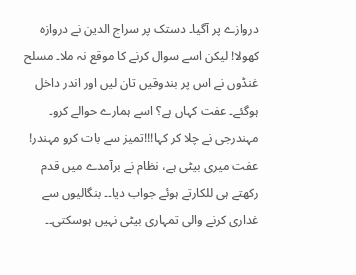دروازے پر آگیا۔ دستک پر سراج الدین نے دروازہ کھولا! لیکن اسے سوال کرنے کا موقع نہ ملا۔ مسلح غنڈوں نے اس پر بندوقیں تان لیں اور اندر داخل ہوگئے۔ عفت کہاں ہے؟ اسے ہمارے حوالے کرو۔ مہندرجی نے چلا کر کہا!!!تمیز سے بات کرو مہندر! عفت میری بیٹی ہے، نظام نے برآمدے میں قدم رکھتے ہی للکارتے ہوئے جواب دیا۔۔ بنگالیوں سے غداری کرنے والی تمہاری بیٹی نہیں ہوسکتی۔۔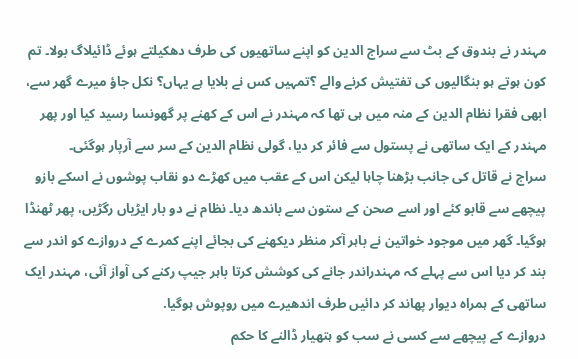مہندر نے بندوق کے بٹ سے سراج الدین کو اپنے ساتھیوں کی طرف دھکیلتے ہوئے ڈائیلاگ بولا۔ تم کون ہوتے ہو بنگالیوں کی تفتیش کرنے والے ؟تمہیں کس نے بلایا ہے یہاں؟ نکل جاؤ میرے گھر سے، ابھی فقرا نظام الدین کے منہ میں ہی تھا کہ مہندر نے اس کے کھنے پر گھونسا رسید کیا اور پھر مہندر کے ایک ساتھی نے پستول سے فائر کر دیا، گولی نظام الدین کے سر سے آرپار ہوگئی۔
سراج نے قاتل کی جانب بڑھنا چاہا لیکن اس کے عقب میں کھڑے دو نقاب پوشوں نے اسکے بازو پیچھے سے قابو کئے اور اسے صحن کے ستون سے باندھ دیا۔ نظام نے دو بار ایڑیاں رگڑیں، پھر ٹھنڈا ہوگیا۔ گھر میں موجود خواتین نے باہر آکر منظر دیکھنے کی بجائے اپنے کمرے کے دروازے کو اندر سے بند کر دیا اس سے پہلے کہ مہندراندر جانے کی کوشش کرتا باہر جیپ رکنے کی آواز آئی، مہندر ایک ساتھی کے ہمراہ دیوار پھاند کر دائیں طرف اندھیرے میں روپوش ہوگیا.
دروازے کے پیچھے سے کسی نے سب کو ہتھیار ڈالنے کا حکم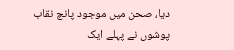دیا، صحن میں موجود پانچ نقاب پوشوں نے پہلے ایک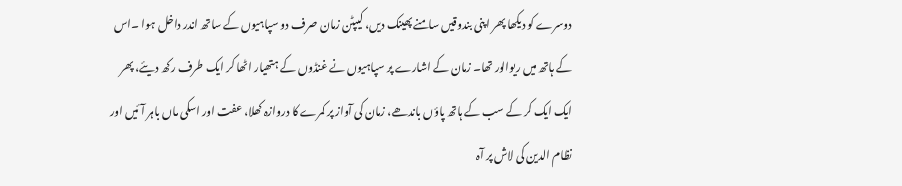دوسرے کو دیکھا پھر اپنی بندوقیں سامنے پھینک دیں، کیپٹن زمان صرف دو سپاہیوں کے ساتھ اندر داخل ہوا ۔اس کے ہاتھ میں ریوالور تھا۔ زمان کے اشارے پر سپاہیوں نے غنڈوں کے ہتھیار اٹھا کر ایک طرف رکھ دیئے، پھر ایک ایک کر کے سب کے ہاتھ پاؤں باندھے، زمان کی آواز پر کمرے کا دروازہ کھلا، عفت اور اسکی ماں باہر آئیں اور نظام الدین کی لاش پر آہ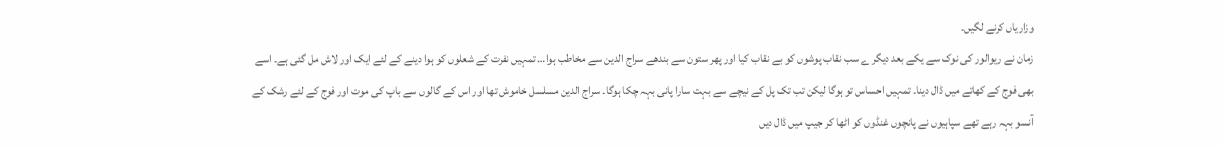وزاریاں کرنے لگیں۔
زمان نے ریوالور کی نوک سے یکے بعد دیگر ے سب نقاب پوشوں کو بے نقاب کیا اور پھر ستون سے بندھے سراج الدین سے مخاطب ہوا… تمہیں نفرت کے شعلوں کو ہوا دینے کے لئے ایک اور لاش مل گئی ہے۔ اسے بھی فوج کے کھاتے میں ڈال دینا۔ تمہیں احساس تو ہوگا لیکن تب تک پل کے نیچے سے بہت سارا پانی بہہ چکا ہوگا۔ سراج الدین مسلسل خاموش تھا اور اس کے گالوں سے باپ کی موت اور فوج کے لئے رشک کے آنسو بہہ رہے تھے سپاہیوں نے پانچوں غنڈوں کو اٹھا کر جیپ میں ڈال دیں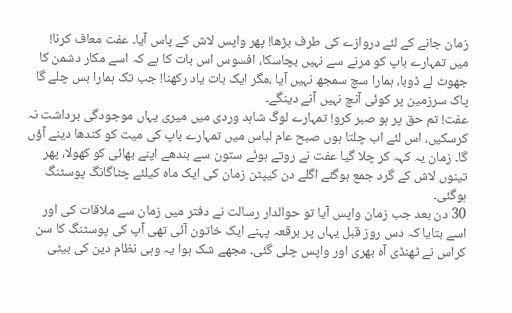زمان جانے کے لئے دروازے کی طرف بڑھا! پھر واپس لاش کے پاس آیا۔ عفت معاف کرنا! میں تمہارے باپ کو مرنے سے نہیں بچاسکا، افسوس اس بات کا ہے کہ اسے مکار دشمن کا جھوٹ لے ڈوبا، ہمارا سچ سمجھ نہیں آیا ،مگر ایک بات یاد رکھنا! جب تک ہمارا بس چلے گا پاک سرزمین پر کوئی آنچ نہیں آنے دینگے۔
عفت! تم حق پر ہو صبر کرو! تمہارے لوگ شاہد وردی میں میری یہاں موجودگی برداشت نہ کرسکیں، اس لئے اب چلتا ہوں صبح عام لباس میں تمہارے باپ کی میت کو کندھا دینے آؤں گا۔ زمان یہ کہہ کر چلا گیا عفت نے روتے ہوئے ستون سے بندھے اپنے بھائی کو کھولا، پھر تینوں لاش کے گرد جمع ہوگئے اگلے دن کیپٹن زمان کی ایک ماہ کیلئے چٹاگانگ پوسٹنگ ہوگئی۔
30 دن بعد جب زمان واپس آیا تو حوالدار رسالت نے دفتر میں زمان سے ملاقات کی اور اسے بتایا کہ دس روز قبل یہاں پر برقعہ پہنے ایک خاتون آئی تھی آپ کی پوسٹنگ کا سن کراس نے ٹھنڈی آہ بھری اور واپس چلی گئی۔ مجھے شک ہوا یہ وہی نظام دین کی بیٹی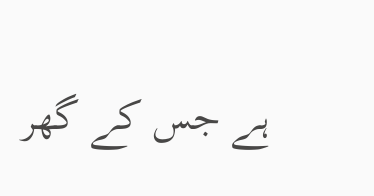ہے جس کے گھر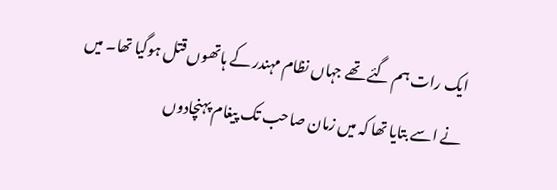ایک رات ہم گئے تھے جہاں نظام مہندر کے ہاتھوں قتل ہوگیا تھا۔ میں نے اسے بتایا تھا کہ میں زمان صاحب تک پیغام پہنچادوں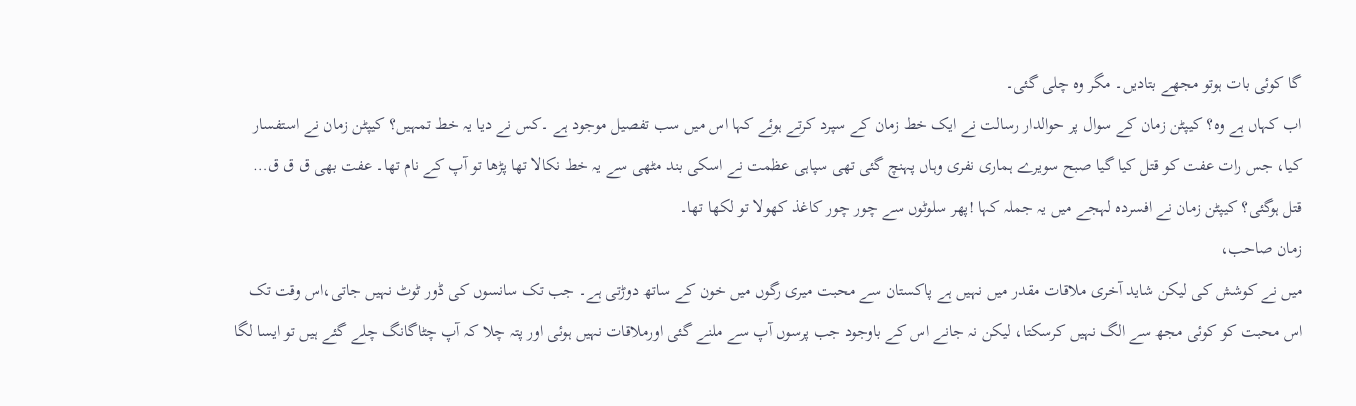گا کوئی بات ہوتو مجھے بتادیں۔ مگر وہ چلی گئی۔
اب کہاں ہے وہ؟ کیپٹن زمان کے سوال پر حوالدار رسالت نے ایک خط زمان کے سپرد کرتے ہوئے کہا اس میں سب تفصیل موجود ہے ۔کس نے دیا یہ خط تمہیں؟ کیپٹن زمان نے استفسار کیا، جس رات عفت کو قتل کیا گیا صبح سویرے ہماری نفری وہاں پہنچ گئی تھی سپاہی عظمت نے اسکی بند مٹھی سے یہ خط نکالا تھا پڑھا تو آپ کے نام تھا۔ عفت بھی ق ق ق… قتل ہوگئی؟ کیپٹن زمان نے افسردہ لہجے میں یہ جملہ کہا !پھر سلوٹوں سے چور چور کاغذ کھولا تو لکھا تھا۔
زمان صاحب،
میں نے کوشش کی لیکن شاید آخری ملاقات مقدر میں نہیں ہے پاکستان سے محبت میری رگوں میں خون کے ساتھ دوڑتی ہے۔ جب تک سانسوں کی ڈور ٹوٹ نہیں جاتی،اس وقت تک اس محبت کو کوئی مجھ سے الگ نہیں کرسکتا، لیکن نہ جانے اس کے باوجود جب پرسوں آپ سے ملنے گئی اورملاقات نہیں ہوئی اور پتہ چلا کہ آپ چٹاگانگ چلے گئے ہیں تو ایسا لگا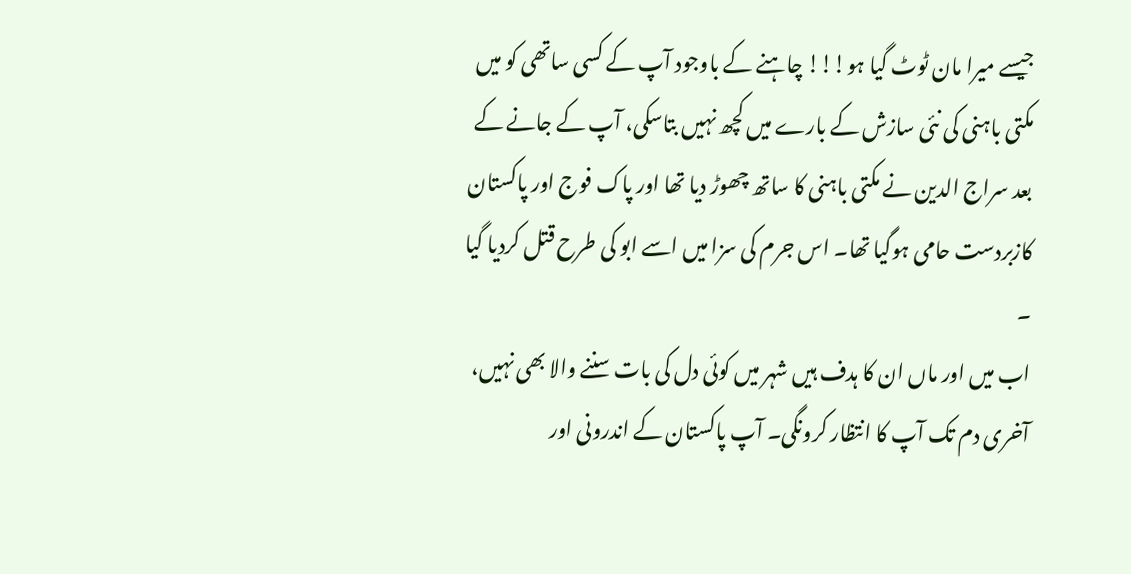جیسے میرا مان ٹوٹ گیا ہو!!! چاہنے کے باوجود آپ کے کسی ساتھی کو میں مکتی باہنی کی نئی سازش کے بارے میں کچھ نہیں بتاسکی، آپ کے جانے کے بعد سراج الدین نے مکتی باہنی کا ساتھ چھوڑ دیا تھا اور پاک فوج اور پاکستان کازبردست حامی ہوگیا تھا۔ اس جرم کی سزا میں اسے ابو کی طرح قتل کردیا گیا ۔
اب میں اور ماں ان کا ہدف ہیں شہر میں کوئی دل کی بات سننے والا بھی نہیں، آخری دم تک آپ کا انتظار کرونگی۔ آپ پاکستان کے اندرونی اور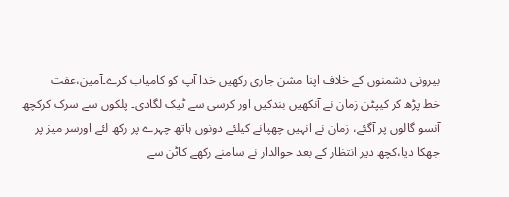بیرونی دشمنوں کے خلاف اپنا مشن جاری رکھیں خدا آپ کو کامیاب کرے۔آمین،عفت
خط پڑھ کر کیپٹن زمان نے آنکھیں بندکیں اور کرسی سے ٹیک لگادی۔ پلکوں سے سرک کرکچھ آنسو گالوں پر آگئے، زمان نے انہیں چھپانے کیلئے دونوں ہاتھ چہرے پر رکھ لئے اورسر میز پر جھکا دیا،کچھ دیر انتظار کے بعد حوالدار نے سامنے رکھے کاٹن سے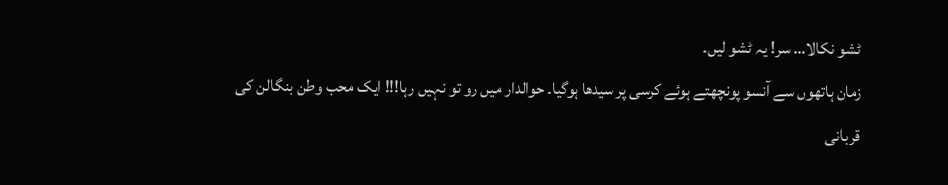ٹشو نکالا… سر! یہ ٹشو لیں۔
زمان ہاتھوں سے آنسو پونچھتے ہوئے کرسی پر سیدھا ہوگیا۔ حوالدار میں رو تو نہیں رہا!!! ایک محب وطن بنگالن کی قربانی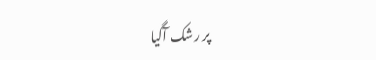پر رشک آگیا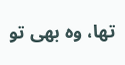تھا، وہ بھی تو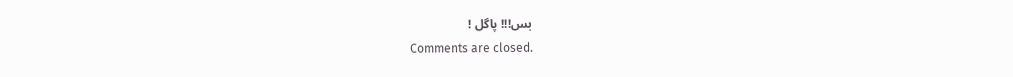بس!!! پاگل !
Comments are closed.